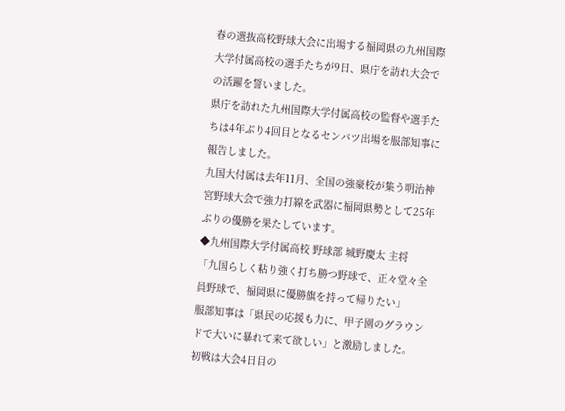春の選抜高校野球大会に出場する福岡県の九州国際大学付属高校の選手たちが9日、県庁を訪れ大会での活躍を誓いました。
県庁を訪れた九州国際大学付属高校の監督や選手たちは4年ぶり4回目となるセンバツ出場を服部知事に報告しました。
九国大付属は去年11月、全国の強豪校が集う明治神宮野球大会で強力打線を武器に福岡県勢として25年ぶりの優勝を果たしています。
◆九州国際大学付属高校 野球部 城野慶太 主将
「九国らしく粘り強く打ち勝つ野球で、正々堂々全員野球で、福岡県に優勝旗を持って帰りたい」
服部知事は「県民の応援も力に、甲子園のグラウンドで大いに暴れて来て欲しい」と激励しました。
初戦は大会4日目の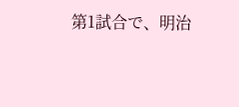第1試合で、明治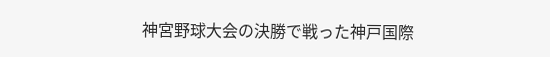神宮野球大会の決勝で戦った神戸国際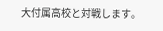大付属高校と対戦します。